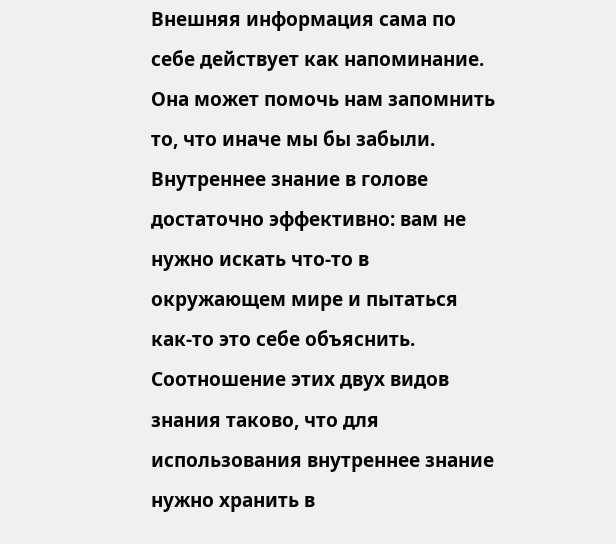Внешняя информация сама по себе действует как напоминание. Она может помочь нам запомнить то, что иначе мы бы забыли. Внутреннее знание в голове достаточно эффективно: вам не нужно искать что-то в окружающем мире и пытаться как-то это себе объяснить. Соотношение этих двух видов знания таково, что для использования внутреннее знание нужно хранить в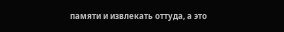памяти и извлекать оттуда, а это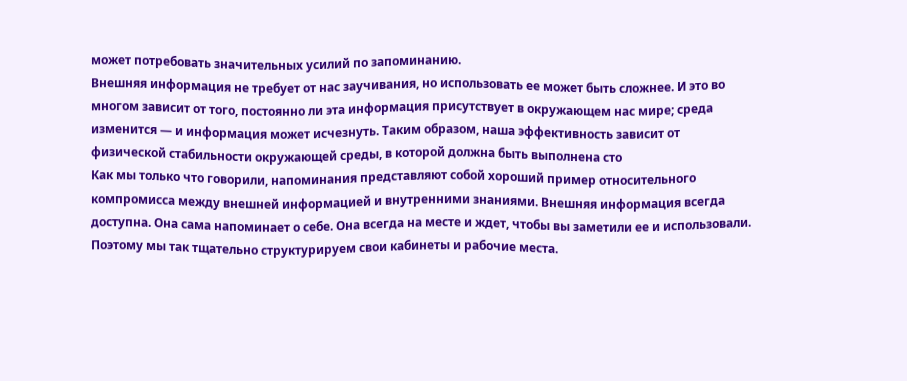может потребовать значительных усилий по запоминанию.
Внешняя информация не требует от нас заучивания, но использовать ее может быть сложнее. И это во многом зависит от того, постоянно ли эта информация присутствует в окружающем нас мире; среда изменится — и информация может исчезнуть. Таким образом, наша эффективность зависит от физической стабильности окружающей среды, в которой должна быть выполнена сто
Как мы только что говорили, напоминания представляют собой хороший пример относительного компромисса между внешней информацией и внутренними знаниями. Внешняя информация всегда доступна. Она сама напоминает о себе. Она всегда на месте и ждет, чтобы вы заметили ее и использовали. Поэтому мы так тщательно структурируем свои кабинеты и рабочие места.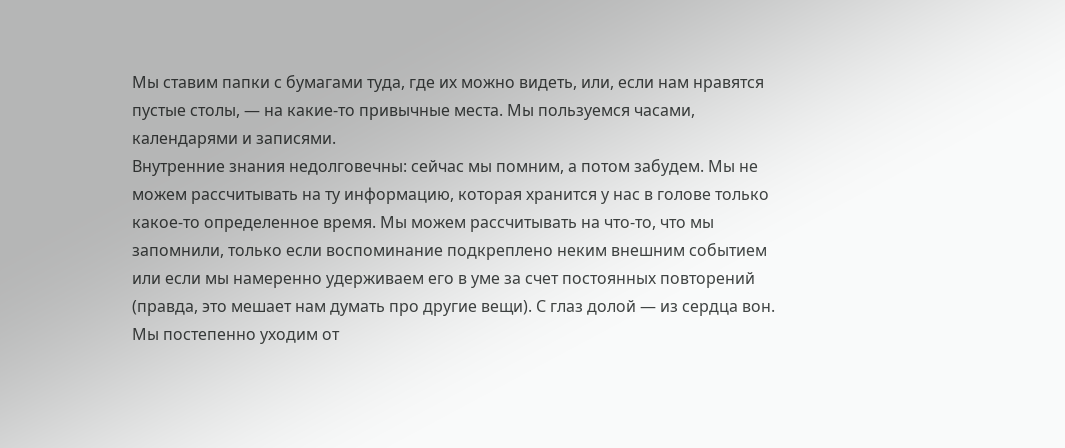Мы ставим папки с бумагами туда, где их можно видеть, или, если нам нравятся пустые столы, — на какие-то привычные места. Мы пользуемся часами, календарями и записями.
Внутренние знания недолговечны: сейчас мы помним, а потом забудем. Мы не можем рассчитывать на ту информацию, которая хранится у нас в голове только какое-то определенное время. Мы можем рассчитывать на что-то, что мы запомнили, только если воспоминание подкреплено неким внешним событием или если мы намеренно удерживаем его в уме за счет постоянных повторений (правда, это мешает нам думать про другие вещи). С глаз долой — из сердца вон.
Мы постепенно уходим от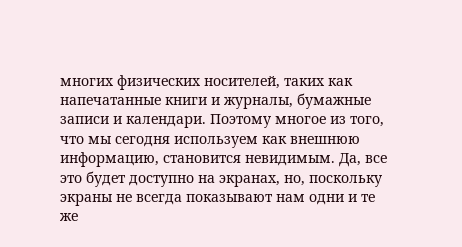многих физических носителей, таких как напечатанные книги и журналы, бумажные записи и календари. Поэтому многое из того, что мы сегодня используем как внешнюю информацию, становится невидимым. Да, все это будет доступно на экранах, но, поскольку экраны не всегда показывают нам одни и те же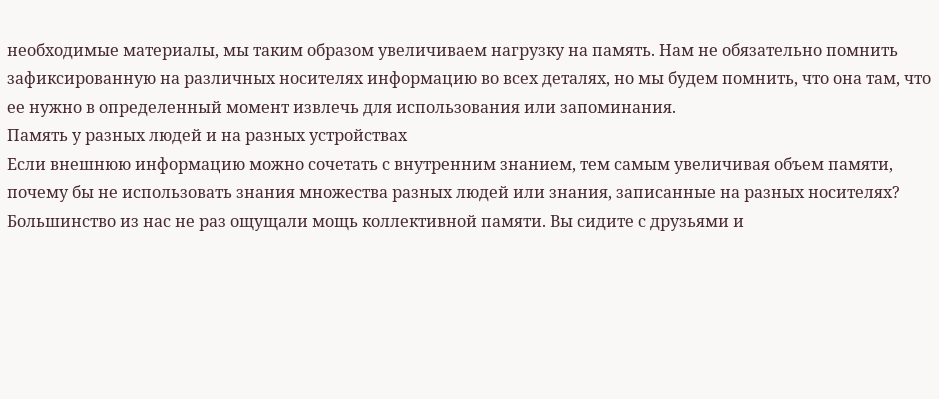необходимые материалы, мы таким образом увеличиваем нагрузку на память. Нам не обязательно помнить зафиксированную на различных носителях информацию во всех деталях, но мы будем помнить, что она там, что ее нужно в определенный момент извлечь для использования или запоминания.
Память у разных людей и на разных устройствах
Если внешнюю информацию можно сочетать с внутренним знанием, тем самым увеличивая объем памяти, почему бы не использовать знания множества разных людей или знания, записанные на разных носителях?
Большинство из нас не раз ощущали мощь коллективной памяти. Вы сидите с друзьями и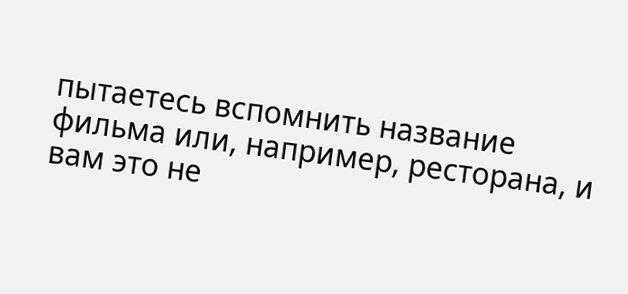пытаетесь вспомнить название фильма или, например, ресторана, и вам это не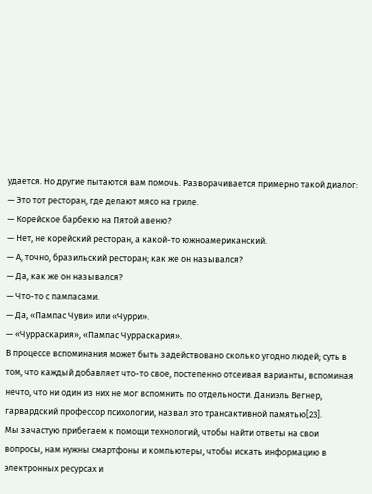удается. Но другие пытаются вам помочь. Разворачивается примерно такой диалог:
— Это тот ресторан, где делают мясо на гриле.
— Корейское барбекю на Пятой авеню?
— Нет, не корейский ресторан, а какой-то южноамериканский.
— А, точно, бразильский ресторан; как же он назывался?
— Да, как же он назывался?
— Что-то с пампасами.
— Да, «Пампас Чуви» или «Чурри».
— «Чурраскария», «Пампас Чурраскария».
В процессе вспоминания может быть задействовано сколько угодно людей; суть в том, что каждый добавляет что-то свое, постепенно отсеивая варианты, вспоминая нечто, что ни один из них не мог вспомнить по отдельности. Даниэль Вегнер, гарвардский профессор психологии, назвал это трансактивной памятью[23].
Мы зачастую прибегаем к помощи технологий, чтобы найти ответы на свои вопросы, нам нужны смартфоны и компьютеры, чтобы искать информацию в электронных ресурсах и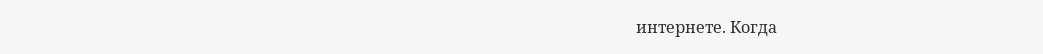интернете. Когда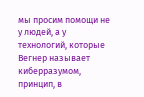мы просим помощи не у людей, а у технологий, которые Вегнер называет киберразумом, принцип, в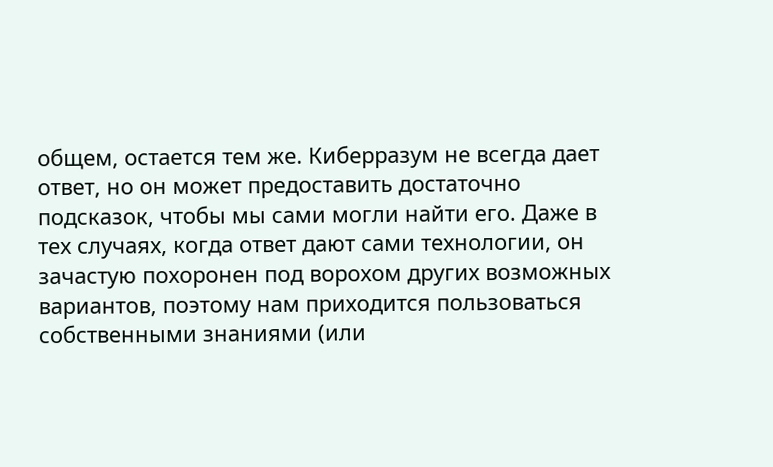общем, остается тем же. Киберразум не всегда дает ответ, но он может предоставить достаточно подсказок, чтобы мы сами могли найти его. Даже в тех случаях, когда ответ дают сами технологии, он зачастую похоронен под ворохом других возможных вариантов, поэтому нам приходится пользоваться собственными знаниями (или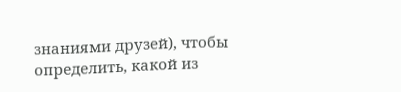знаниями друзей), чтобы определить, какой из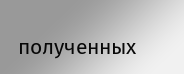полученных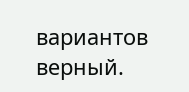вариантов верный.